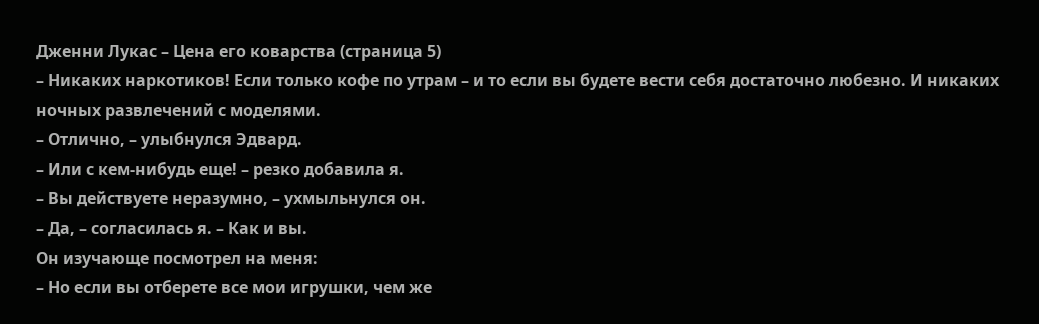Дженни Лукас – Цена его коварства (страница 5)
– Никаких наркотиков! Если только кофе по утрам – и то если вы будете вести себя достаточно любезно. И никаких ночных развлечений с моделями.
– Отлично, – улыбнулся Эдвард.
– Или с кем-нибудь еще! – резко добавила я.
– Вы действуете неразумно, – ухмыльнулся он.
– Да, – согласилась я. – Как и вы.
Он изучающе посмотрел на меня:
– Но если вы отберете все мои игрушки, чем же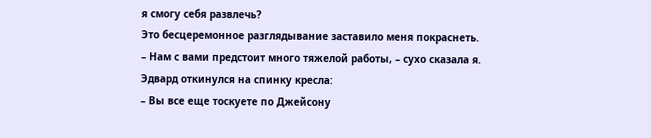я смогу себя развлечь?
Это бесцеремонное разглядывание заставило меня покраснеть.
– Нам с вами предстоит много тяжелой работы, – сухо сказала я.
Эдвард откинулся на спинку кресла:
– Вы все еще тоскуете по Джейсону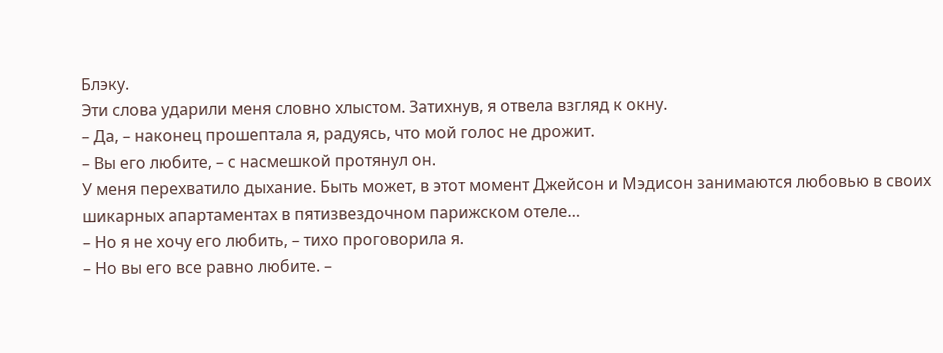Блэку.
Эти слова ударили меня словно хлыстом. Затихнув, я отвела взгляд к окну.
– Да, – наконец прошептала я, радуясь, что мой голос не дрожит.
– Вы его любите, – с насмешкой протянул он.
У меня перехватило дыхание. Быть может, в этот момент Джейсон и Мэдисон занимаются любовью в своих шикарных апартаментах в пятизвездочном парижском отеле…
– Но я не хочу его любить, – тихо проговорила я.
– Но вы его все равно любите. –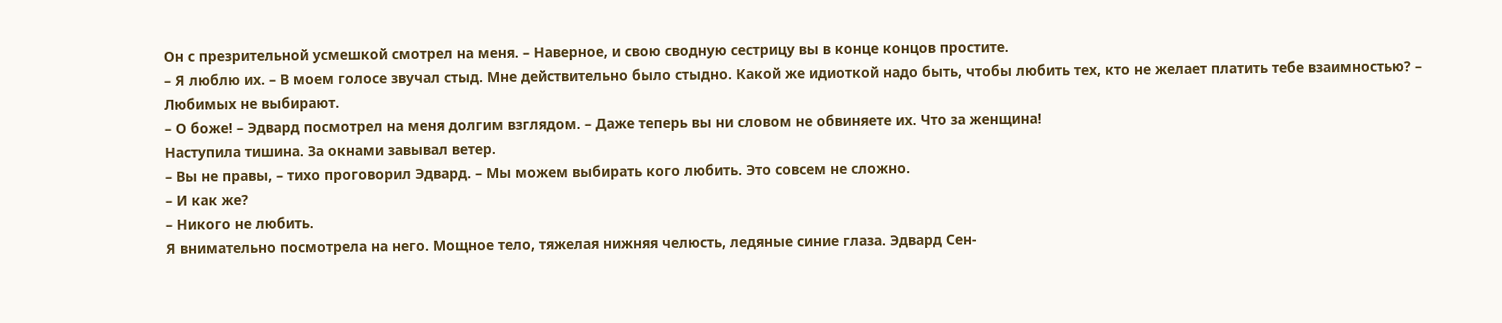Он с презрительной усмешкой смотрел на меня. – Наверное, и свою сводную сестрицу вы в конце концов простите.
– Я люблю их. – В моем голосе звучал стыд. Мне действительно было стыдно. Какой же идиоткой надо быть, чтобы любить тех, кто не желает платить тебе взаимностью? – Любимых не выбирают.
– О боже! – Эдвард посмотрел на меня долгим взглядом. – Даже теперь вы ни словом не обвиняете их. Что за женщина!
Наступила тишина. За окнами завывал ветер.
– Вы не правы, – тихо проговорил Эдвард. – Мы можем выбирать кого любить. Это совсем не сложно.
– И как же?
– Никого не любить.
Я внимательно посмотрела на него. Мощное тело, тяжелая нижняя челюсть, ледяные синие глаза. Эдвард Сен-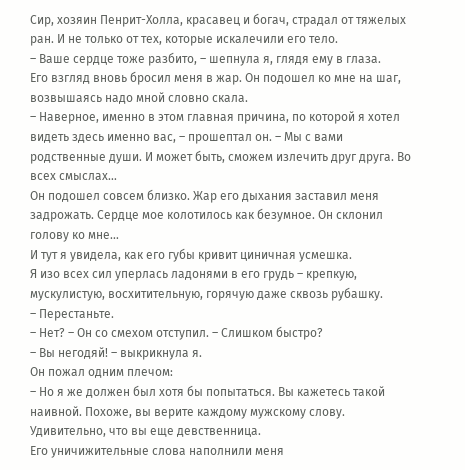Сир, хозяин Пенрит-Холла, красавец и богач, страдал от тяжелых ран. И не только от тех, которые искалечили его тело.
– Ваше сердце тоже разбито, – шепнула я, глядя ему в глаза.
Его взгляд вновь бросил меня в жар. Он подошел ко мне на шаг, возвышаясь надо мной словно скала.
– Наверное, именно в этом главная причина, по которой я хотел видеть здесь именно вас, – прошептал он. – Мы с вами родственные души. И может быть, сможем излечить друг друга. Во всех смыслах…
Он подошел совсем близко. Жар его дыхания заставил меня задрожать. Сердце мое колотилось как безумное. Он склонил голову ко мне…
И тут я увидела, как его губы кривит циничная усмешка.
Я изо всех сил уперлась ладонями в его грудь – крепкую, мускулистую, восхитительную, горячую даже сквозь рубашку.
– Перестаньте.
– Нет? – Он со смехом отступил. – Слишком быстро?
– Вы негодяй! – выкрикнула я.
Он пожал одним плечом:
– Но я же должен был хотя бы попытаться. Вы кажетесь такой наивной. Похоже, вы верите каждому мужскому слову. Удивительно, что вы еще девственница.
Его уничижительные слова наполнили меня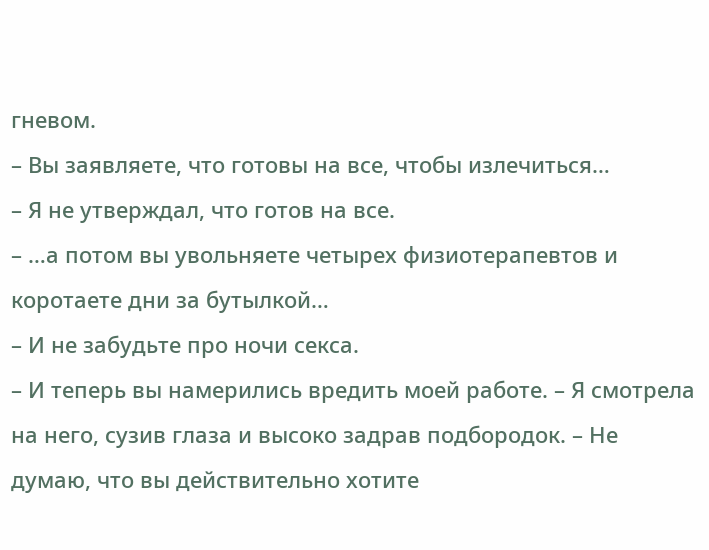гневом.
– Вы заявляете, что готовы на все, чтобы излечиться…
– Я не утверждал, что готов на все.
– …а потом вы увольняете четырех физиотерапевтов и коротаете дни за бутылкой…
– И не забудьте про ночи секса.
– И теперь вы намерились вредить моей работе. – Я смотрела на него, сузив глаза и высоко задрав подбородок. – Не думаю, что вы действительно хотите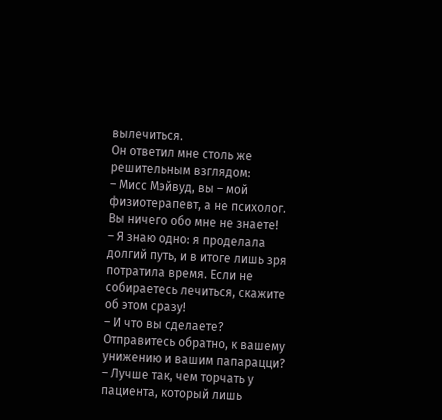вылечиться.
Он ответил мне столь же решительным взглядом:
– Мисс Мэйвуд, вы – мой физиотерапевт, а не психолог. Вы ничего обо мне не знаете!
– Я знаю одно: я проделала долгий путь, и в итоге лишь зря потратила время. Если не собираетесь лечиться, скажите об этом сразу!
– И что вы сделаете? Отправитесь обратно, к вашему унижению и вашим папарацци?
– Лучше так, чем торчать у пациента, который лишь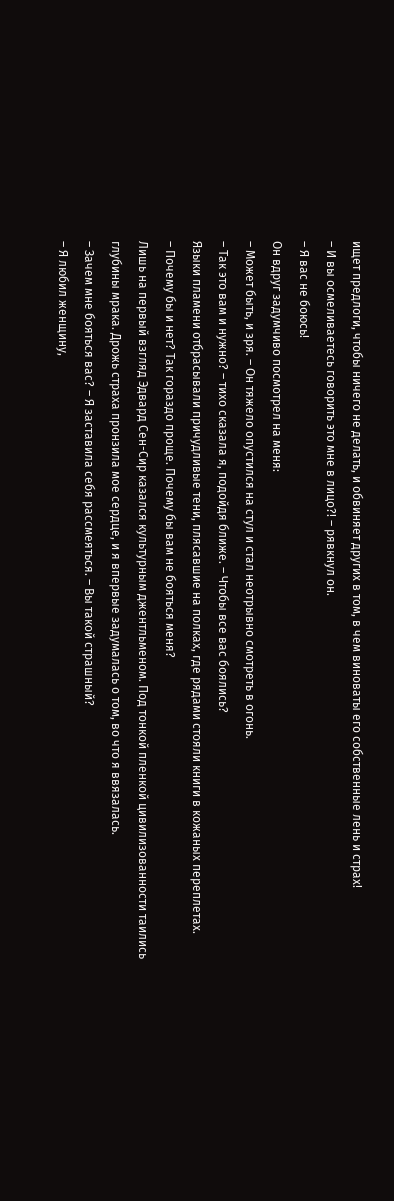ищет предлоги, чтобы ничего не делать, и обвиняет других в том, в чем виноваты его собственные лень и страх!
– И вы осмеливаетесь говорить это мне в лицо?! – рявкнул он.
– Я вас не боюсь!
Он вдруг задумчиво посмотрел на меня:
– Может быть, и зря. – Он тяжело опустился на стул и стал неотрывно смотреть в огонь.
– Так это вам и нужно? – тихо сказала я, подойдя ближе. – Чтобы все вас боялись?
Языки пламени отбрасывали причудливые тени, плясавшие на полках, где рядами стояли книги в кожаных переплетах.
– Почему бы и нет? Так гораздо проще. Почему бы вам не бояться меня?
Лишь на первый взгляд Эдвард Сен-Сир казался культурным джентльменом. Под тонкой пленкой цивилизованности таились глубины мрака. Дрожь страха пронзила мое сердце, и я впервые задумалась о том, во что я ввязалась.
– Зачем мне бояться вас? – Я заставила себя рассмеяться. – Вы такой страшный?
– Я любил женщину,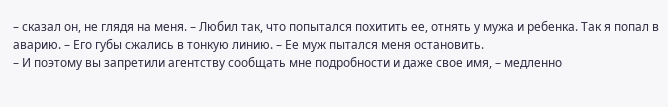– сказал он, не глядя на меня. – Любил так, что попытался похитить ее, отнять у мужа и ребенка. Так я попал в аварию. – Его губы сжались в тонкую линию. – Ее муж пытался меня остановить.
– И поэтому вы запретили агентству сообщать мне подробности и даже свое имя, – медленно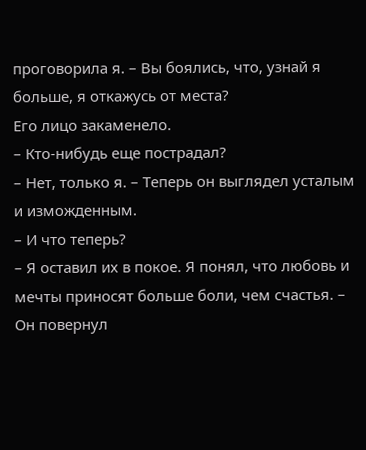проговорила я. – Вы боялись, что, узнай я больше, я откажусь от места?
Его лицо закаменело.
– Кто-нибудь еще пострадал?
– Нет, только я. – Теперь он выглядел усталым и изможденным.
– И что теперь?
– Я оставил их в покое. Я понял, что любовь и мечты приносят больше боли, чем счастья. – Он повернул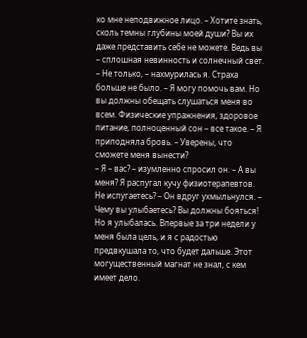ко мне неподвижное лицо. – Хотите знать, сколь темны глубины моей души? Вы их даже представить себе не можете. Ведь вы – сплошная невинность и солнечный свет.
– Не только, – нахмурилась я. Страха больше не было. – Я могу помочь вам. Но вы должны обещать слушаться меня во всем. Физические упражнения, здоровое питание, полноценный сон – все такое. – Я приподняла бровь. – Уверены, что сможете меня вынести?
– Я – вас? – изумленно спросил он. – А вы меня? Я распугал кучу физиотерапевтов. Не испугаетесь? – Он вдруг ухмыльнулся. – Чему вы улыбаетесь? Вы должны бояться!
Но я улыбалась. Впервые за три недели у меня была цель, и я с радостью предвкушала то, что будет дальше. Этот могущественный магнат не знал, с кем имеет дело.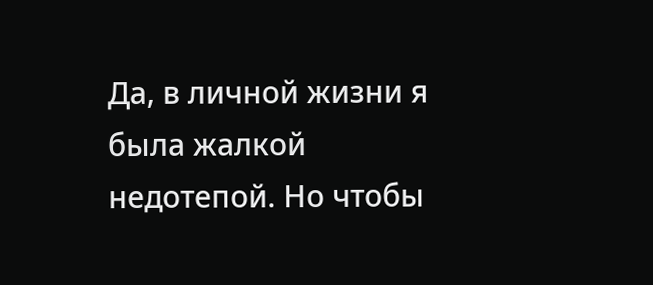Да, в личной жизни я была жалкой недотепой. Но чтобы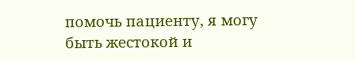помочь пациенту, я могу быть жестокой и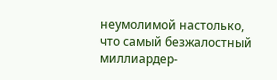неумолимой настолько, что самый безжалостный миллиардер-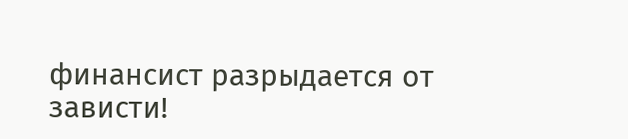финансист разрыдается от зависти!